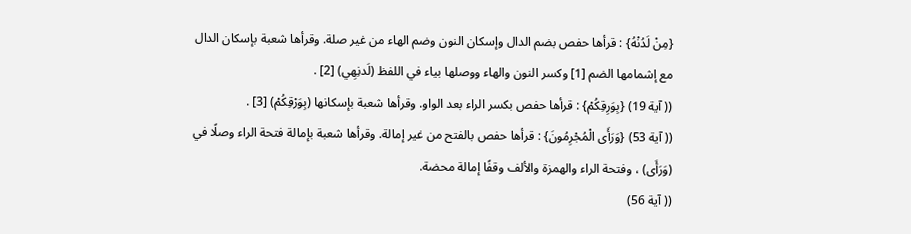{مِنْ لَدُنْهُ} : قرأها حفص بضم الدال وإسكان النون وضم الهاء من غير صلة. وقرأها شعبة بإسكان الدال مع إشمامها الضم [1] وكسر النون والهاء ووصلها بياء في اللفظ (لَدنِهِي) [2] .
(( آية 19) {بِوَرِقِكُمْ} : قرأها حفص بكسر الراء بعد الواو. وقرأها شعبة بإسكانها (بِوَرْقِكُمْ) [3] .
(( آية 53) {وَرَأَى الْمُجْرِمُونَ} : قرأها حفص بالفتح من غير إمالة. وقرأها شعبة بإمالة فتحة الراء وصلًا في (وَرَأَى) ، وفتحة الراء والهمزة والألف وقفًا إمالة محضة.
(( آية 56)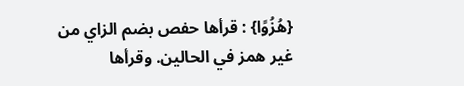{هُزُوًا} : قرأها حفص بضم الزاي من غير همز في الحالين. وقرأها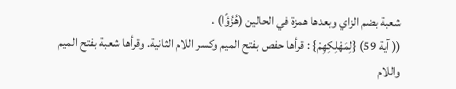شعبة بضم الزاي وبعدها همزة في الحالين (هُزُؤًا) .
(( آية 59) {لِمَهْلِكِهِمْ} : قرأها حفص بفتح الميم وكسر اللام الثانية. وقرأها شعبة بفتح الميم واللام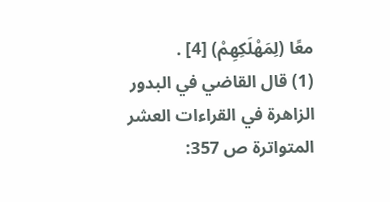معًا (لِمَهْلَكِهِمْ) [4] .
(1) قال القاضي في البدور الزاهرة في القراءات العشر المتواترة ص 357: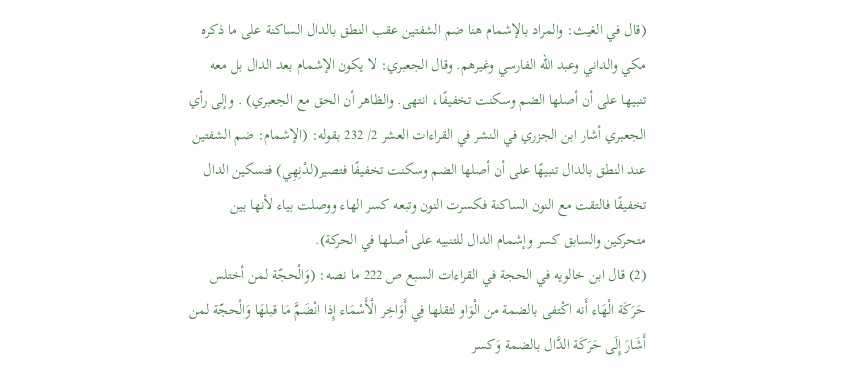(قال في الغيث: والمراد بالإشمام هنا ضم الشفتين عقب النطق بالدال الساكنة على ما ذكره مكي والداني وعبد الله الفارسي وغيرهم. وقال الجعبري: لا يكون الإشمام بعد الدال بل معه تنبيها على أن أصلها الضم وسكنت تخفيفًا، انتهى. والظاهر أن الحق مع الجعبري) . وإلى رأي الجعبري أشار ابن الجزري في النشر في القراءات العشر 2/ 232 بقوله: (الإشمام: ضم الشفتين عند النطق بالدال تنبيهًا على أن أصلها الضم وسكنت تخفيفًا فتصير(لدْنِهِي) فتسكين الدال تخفيفًا فالتقت مع النون الساكنة فكسرت النون وتبعه كسر الهاء ووصلت بياء لأنها بين متحركين والسابق كسر وإشمام الدال للتنبيه على أصلها في الحركة).
(2) قال ابن خالويه في الحجة في القراءات السبع ص 222 ما نصه: (وَالْحجّة لمن أختلس حَرَكَة الْهَاء أَنه اكْتفى بالضمة من الْوَاو لثقلها فِي أَوَاخِر الْأَسْمَاء إِذا انْضَمَّ مَا قبلهَا وَالْحجّة لمن أَشَارَ إِلَى حَرَكَة الدَّال بالضمة وَكسر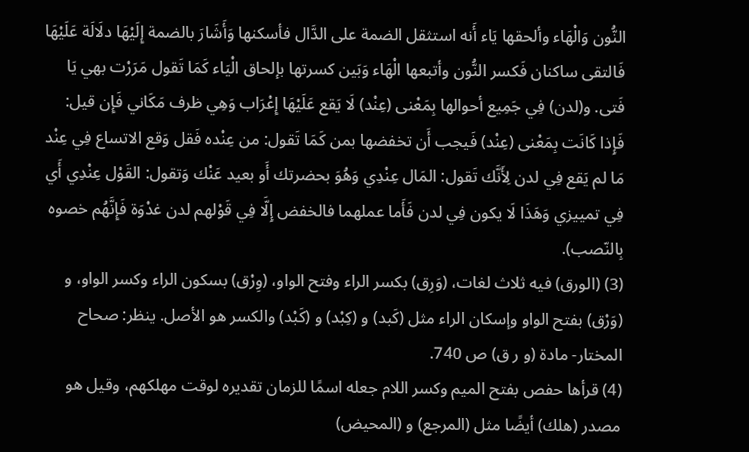النُّون وَالْهَاء وألحقها يَاء أَنه استثقل الضمة على الدَّال فأسكنها وَأَشَارَ بالضمة إِلَيْهَا دلَالَة عَلَيْهَا فَالتقى ساكنان فَكسر النُّون وأتبعها الْهَاء وَبَين كسرتها بإلحاق الْيَاء كَمَا تَقول مَرَرْت بهي يَا فَتى. و(لدن) فِي جَمِيع أحوالها بِمَعْنى (عِنْد) لَا يَقع عَلَيْهَا إِعْرَاب وَهِي ظرف مَكَاني فَإِن قيل: فَإِذا كَانَت بِمَعْنى (عِنْد) فَيجب أَن تخفضها بمن كَمَا تَقول: من عِنْده فَقل وَقع الاتساع فِي عِنْد مَا لم يَقع فِي لدن لِأَنَّك تَقول: المَال عِنْدِي وَهُوَ بحضرتك أَو بعيد عَنْك وَتقول: القَوْل عِنْدِي أَي فِي تمييزي وَهَذَا لَا يكون فِي لدن فَأَما عملهما فالخفض إِلَّا فِي قَوْلهم لدن غدْوَة فَإِنَّهُم خصوه بِالنّصب).
(3) (الورق) فيه ثلاث لغات، (وَرِق) بكسر الراء وفتح الواو، (وِرْق) بسكون الراء وكسر الواو، و (وَرْق) بفتح الواو وإسكان الراء مثل (كَبد) و (كِبْد) و (كَبْد) والكسر هو الأصل. ينظر: صحاح المختار- مادة (و ر ق) ص 740.
(4) قرأها حفص بفتح الميم وكسر اللام جعله اسمًا للزمان تقديره لوقت مهلكهم، وقيل هو مصدر (هلك) أيضًا مثل (المرجع) و (المحيض)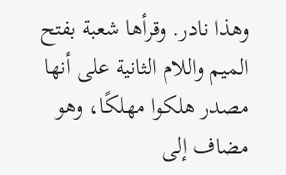وهذا نادر. وقرأها شعبة بفتح الميم واللام الثانية على أنها مصدر هلكوا مهلكًا، وهو مضاف إلى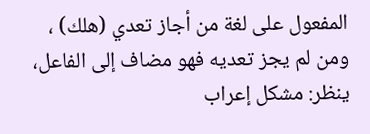المفعول على لغة من أجاز تعدي (هلك) ، ومن لم يجز تعديه فهو مضاف إلى الفاعل، ينظر: مشكل إعراب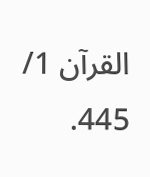القرآن 1/ 445.